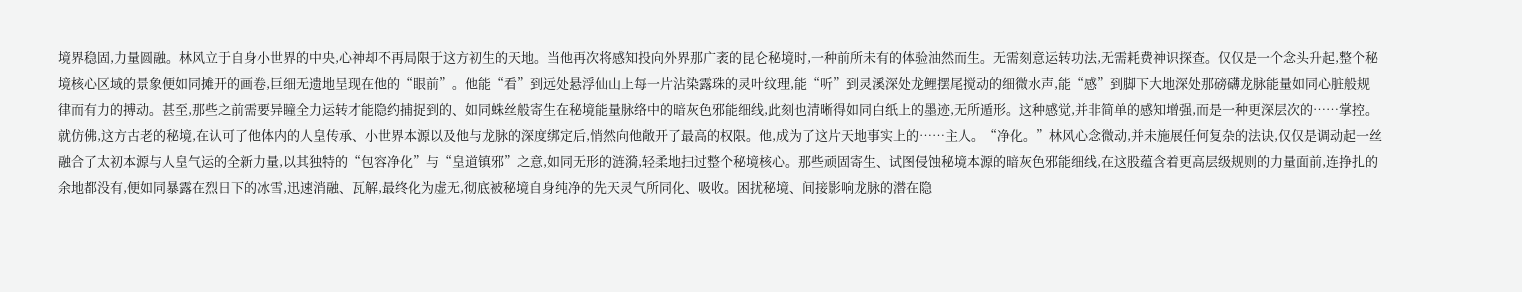境界稳固,力量圆融。林风立于自身小世界的中央,心神却不再局限于这方初生的天地。当他再次将感知投向外界那广袤的昆仑秘境时,一种前所未有的体验油然而生。无需刻意运转功法,无需耗费神识探查。仅仅是一个念头升起,整个秘境核心区域的景象便如同摊开的画卷,巨细无遗地呈现在他的“眼前”。他能“看”到远处悬浮仙山上每一片沾染露珠的灵叶纹理,能“听”到灵溪深处龙鲤摆尾搅动的细微水声,能“感”到脚下大地深处那磅礴龙脉能量如同心脏般规律而有力的搏动。甚至,那些之前需要异瞳全力运转才能隐约捕捉到的、如同蛛丝般寄生在秘境能量脉络中的暗灰色邪能细线,此刻也清晰得如同白纸上的墨迹,无所遁形。这种感觉,并非简单的感知增强,而是一种更深层次的……掌控。就仿佛,这方古老的秘境,在认可了他体内的人皇传承、小世界本源以及他与龙脉的深度绑定后,悄然向他敞开了最高的权限。他,成为了这片天地事实上的……主人。“净化。”林风心念微动,并未施展任何复杂的法诀,仅仅是调动起一丝融合了太初本源与人皇气运的全新力量,以其独特的“包容净化”与“皇道镇邪”之意,如同无形的涟漪,轻柔地扫过整个秘境核心。那些顽固寄生、试图侵蚀秘境本源的暗灰色邪能细线,在这股蕴含着更高层级规则的力量面前,连挣扎的余地都没有,便如同暴露在烈日下的冰雪,迅速消融、瓦解,最终化为虚无,彻底被秘境自身纯净的先天灵气所同化、吸收。困扰秘境、间接影响龙脉的潜在隐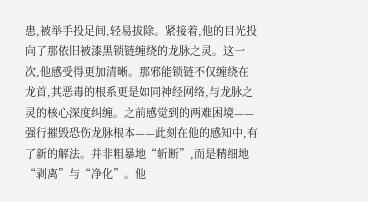患,被举手投足间,轻易拔除。紧接着,他的目光投向了那依旧被漆黑锁链缠绕的龙脉之灵。这一次,他感受得更加清晰。那邪能锁链不仅缠绕在龙首,其恶毒的根系更是如同神经网络,与龙脉之灵的核心深度纠缠。之前感觉到的两难困境——强行摧毁恐伤龙脉根本——此刻在他的感知中,有了新的解法。并非粗暴地“斩断”,而是精细地“剥离”与“净化”。他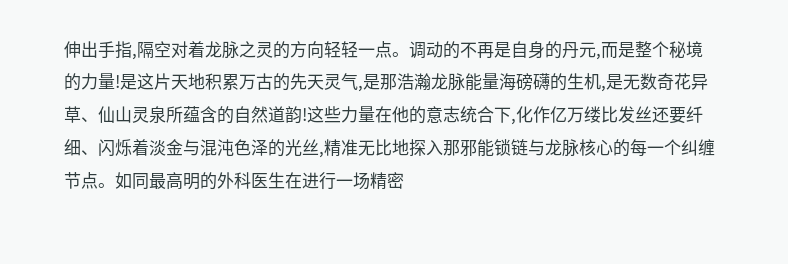伸出手指,隔空对着龙脉之灵的方向轻轻一点。调动的不再是自身的丹元,而是整个秘境的力量!是这片天地积累万古的先天灵气,是那浩瀚龙脉能量海磅礴的生机,是无数奇花异草、仙山灵泉所蕴含的自然道韵!这些力量在他的意志统合下,化作亿万缕比发丝还要纤细、闪烁着淡金与混沌色泽的光丝,精准无比地探入那邪能锁链与龙脉核心的每一个纠缠节点。如同最高明的外科医生在进行一场精密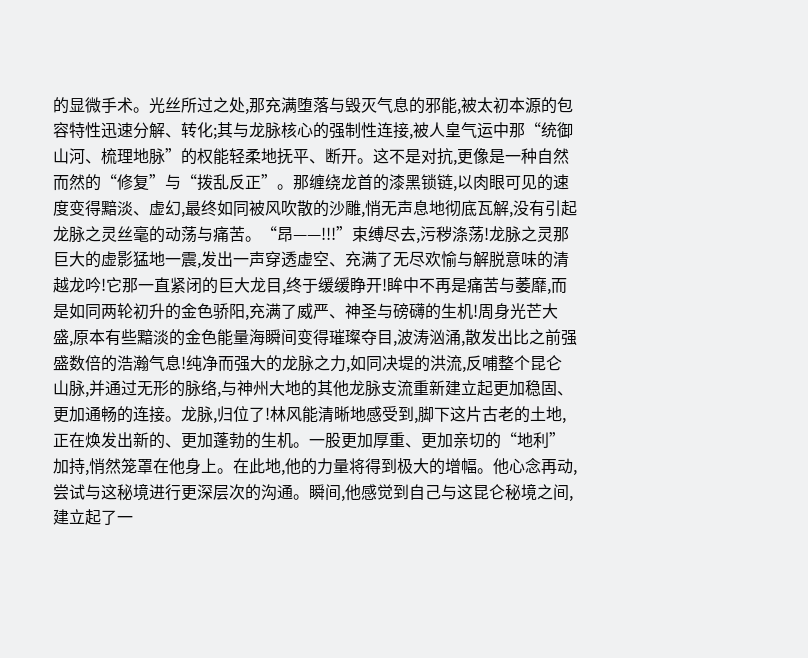的显微手术。光丝所过之处,那充满堕落与毁灭气息的邪能,被太初本源的包容特性迅速分解、转化;其与龙脉核心的强制性连接,被人皇气运中那“统御山河、梳理地脉”的权能轻柔地抚平、断开。这不是对抗,更像是一种自然而然的“修复”与“拨乱反正”。那缠绕龙首的漆黑锁链,以肉眼可见的速度变得黯淡、虚幻,最终如同被风吹散的沙雕,悄无声息地彻底瓦解,没有引起龙脉之灵丝毫的动荡与痛苦。“昂——!!!”束缚尽去,污秽涤荡!龙脉之灵那巨大的虚影猛地一震,发出一声穿透虚空、充满了无尽欢愉与解脱意味的清越龙吟!它那一直紧闭的巨大龙目,终于缓缓睁开!眸中不再是痛苦与萎靡,而是如同两轮初升的金色骄阳,充满了威严、神圣与磅礴的生机!周身光芒大盛,原本有些黯淡的金色能量海瞬间变得璀璨夺目,波涛汹涌,散发出比之前强盛数倍的浩瀚气息!纯净而强大的龙脉之力,如同决堤的洪流,反哺整个昆仑山脉,并通过无形的脉络,与神州大地的其他龙脉支流重新建立起更加稳固、更加通畅的连接。龙脉,归位了!林风能清晰地感受到,脚下这片古老的土地,正在焕发出新的、更加蓬勃的生机。一股更加厚重、更加亲切的“地利”加持,悄然笼罩在他身上。在此地,他的力量将得到极大的增幅。他心念再动,尝试与这秘境进行更深层次的沟通。瞬间,他感觉到自己与这昆仑秘境之间,建立起了一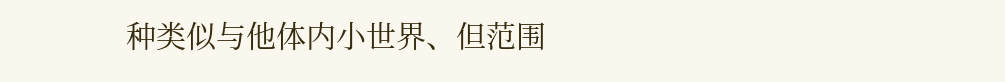种类似与他体内小世界、但范围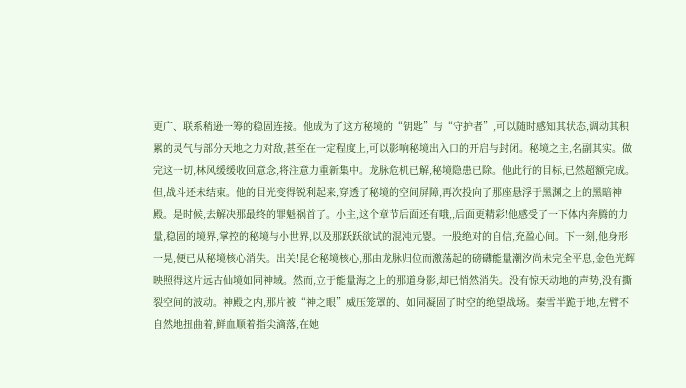更广、联系稍逊一筹的稳固连接。他成为了这方秘境的“钥匙”与“守护者”,可以随时感知其状态,调动其积累的灵气与部分天地之力对敌,甚至在一定程度上,可以影响秘境出入口的开启与封闭。秘境之主,名副其实。做完这一切,林风缓缓收回意念,将注意力重新集中。龙脉危机已解,秘境隐患已除。他此行的目标,已然超额完成。但,战斗还未结束。他的目光变得锐利起来,穿透了秘境的空间屏障,再次投向了那座悬浮于黑渊之上的黑暗神殿。是时候,去解决那最终的罪魁祸首了。小主,这个章节后面还有哦,,后面更精彩!他感受了一下体内奔腾的力量,稳固的境界,掌控的秘境与小世界,以及那跃跃欲试的混沌元婴。一股绝对的自信,充盈心间。下一刻,他身形一晃,便已从秘境核心消失。出关!昆仑秘境核心,那由龙脉归位而激荡起的磅礴能量潮汐尚未完全平息,金色光辉映照得这片远古仙境如同神域。然而,立于能量海之上的那道身影,却已悄然消失。没有惊天动地的声势,没有撕裂空间的波动。神殿之内,那片被“神之眼”威压笼罩的、如同凝固了时空的绝望战场。秦雪半跪于地,左臂不自然地扭曲着,鲜血顺着指尖滴落,在她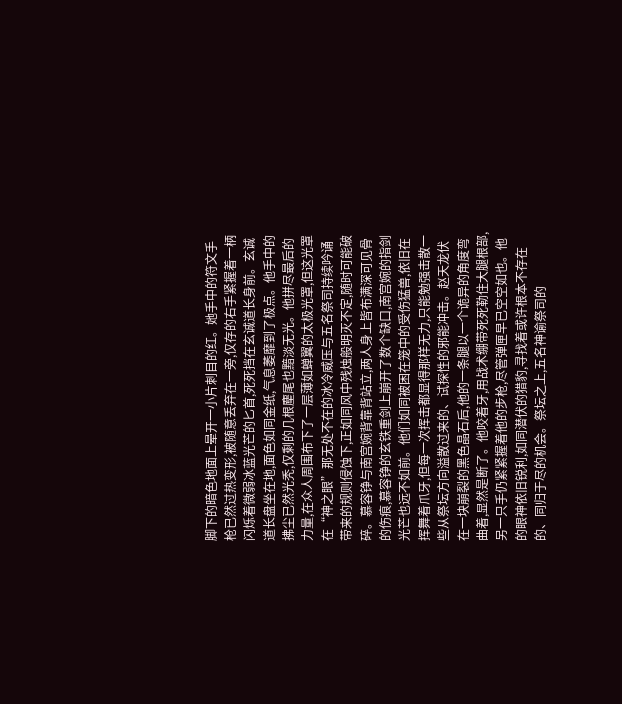脚下的暗色地面上晕开一小片刺目的红。她手中的符文手枪已然过热变形,被随意丢弃在一旁,仅存的右手紧握着一柄闪烁着微弱冰蓝光芒的匕首,死死挡在玄诚道长身前。玄诚道长盘坐在地,面色如同金纸,气息萎靡到了极点。他手中的拂尘已然光秃,仅剩的几根麈尾也黯淡无光。他拼尽最后的力量,在众人周围布下了一层薄如蝉翼的太极光罩,但这光罩在“神之眼”那无处不在的冰冷威压与五名祭司持续吟诵带来的规则侵蚀下,正如同风中残烛般明灭不定,随时可能破碎。慕容铮与南宫婉背靠背站立,两人身上皆布满深可见骨的伤痕,慕容铮的玄铁重剑上崩开了数个缺口,南宫婉的指剑光芒也远不如前。他们如同被困在笼中的受伤猛兽,依旧在挥舞着爪牙,但每一次挥击都显得那样无力,只能勉强击散一些从祭坛方向溢散过来的、试探性的邪能冲击。赵天龙伏在一块崩裂的黑色晶石后,他的一条腿以一个诡异的角度弯曲着,显然是断了。他咬着牙,用战术绷带死死勒住大腿根部,另一只手仍紧紧握着他的步枪,尽管弹匣早已空空如也。他的眼神依旧锐利,如同潜伏的猎豹,寻找着或许根本不存在的、同归于尽的机会。祭坛之上,五名神谕祭司的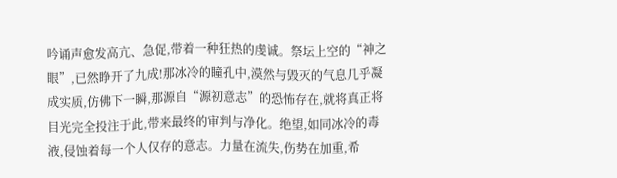吟诵声愈发高亢、急促,带着一种狂热的虔诚。祭坛上空的“神之眼”,已然睁开了九成!那冰冷的瞳孔中,漠然与毁灭的气息几乎凝成实质,仿佛下一瞬,那源自“源初意志”的恐怖存在,就将真正将目光完全投注于此,带来最终的审判与净化。绝望,如同冰冷的毒液,侵蚀着每一个人仅存的意志。力量在流失,伤势在加重,希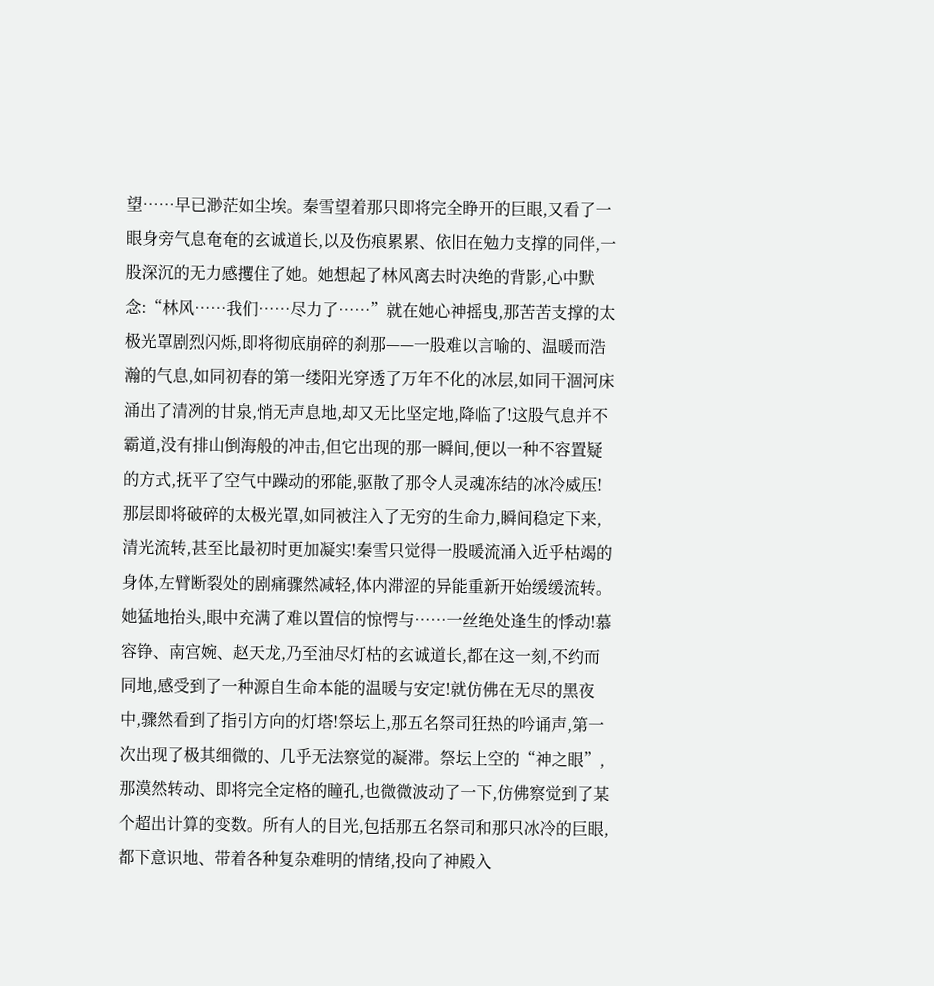望……早已渺茫如尘埃。秦雪望着那只即将完全睁开的巨眼,又看了一眼身旁气息奄奄的玄诚道长,以及伤痕累累、依旧在勉力支撑的同伴,一股深沉的无力感攫住了她。她想起了林风离去时决绝的背影,心中默念:“林风……我们……尽力了……”就在她心神摇曳,那苦苦支撑的太极光罩剧烈闪烁,即将彻底崩碎的刹那——一股难以言喻的、温暖而浩瀚的气息,如同初春的第一缕阳光穿透了万年不化的冰层,如同干涸河床涌出了清冽的甘泉,悄无声息地,却又无比坚定地,降临了!这股气息并不霸道,没有排山倒海般的冲击,但它出现的那一瞬间,便以一种不容置疑的方式,抚平了空气中躁动的邪能,驱散了那令人灵魂冻结的冰冷威压!那层即将破碎的太极光罩,如同被注入了无穷的生命力,瞬间稳定下来,清光流转,甚至比最初时更加凝实!秦雪只觉得一股暖流涌入近乎枯竭的身体,左臂断裂处的剧痛骤然减轻,体内滞涩的异能重新开始缓缓流转。她猛地抬头,眼中充满了难以置信的惊愕与……一丝绝处逢生的悸动!慕容铮、南宫婉、赵天龙,乃至油尽灯枯的玄诚道长,都在这一刻,不约而同地,感受到了一种源自生命本能的温暖与安定!就仿佛在无尽的黑夜中,骤然看到了指引方向的灯塔!祭坛上,那五名祭司狂热的吟诵声,第一次出现了极其细微的、几乎无法察觉的凝滞。祭坛上空的“神之眼”,那漠然转动、即将完全定格的瞳孔,也微微波动了一下,仿佛察觉到了某个超出计算的变数。所有人的目光,包括那五名祭司和那只冰冷的巨眼,都下意识地、带着各种复杂难明的情绪,投向了神殿入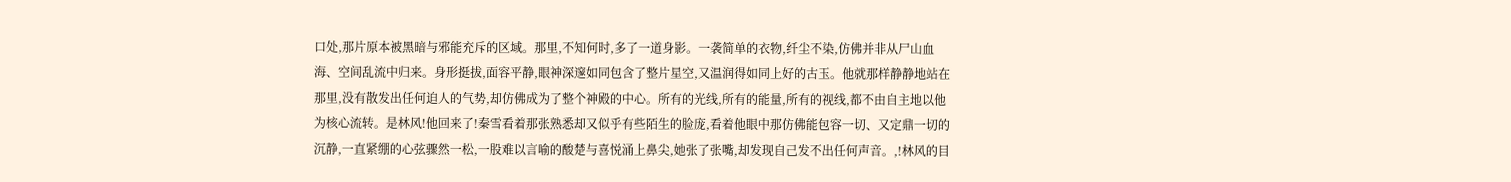口处,那片原本被黑暗与邪能充斥的区域。那里,不知何时,多了一道身影。一袭简单的衣物,纤尘不染,仿佛并非从尸山血海、空间乱流中归来。身形挺拔,面容平静,眼神深邃如同包含了整片星空,又温润得如同上好的古玉。他就那样静静地站在那里,没有散发出任何迫人的气势,却仿佛成为了整个神殿的中心。所有的光线,所有的能量,所有的视线,都不由自主地以他为核心流转。是林风!他回来了!秦雪看着那张熟悉却又似乎有些陌生的脸庞,看着他眼中那仿佛能包容一切、又定鼎一切的沉静,一直紧绷的心弦骤然一松,一股难以言喻的酸楚与喜悦涌上鼻尖,她张了张嘴,却发现自己发不出任何声音。,!林风的目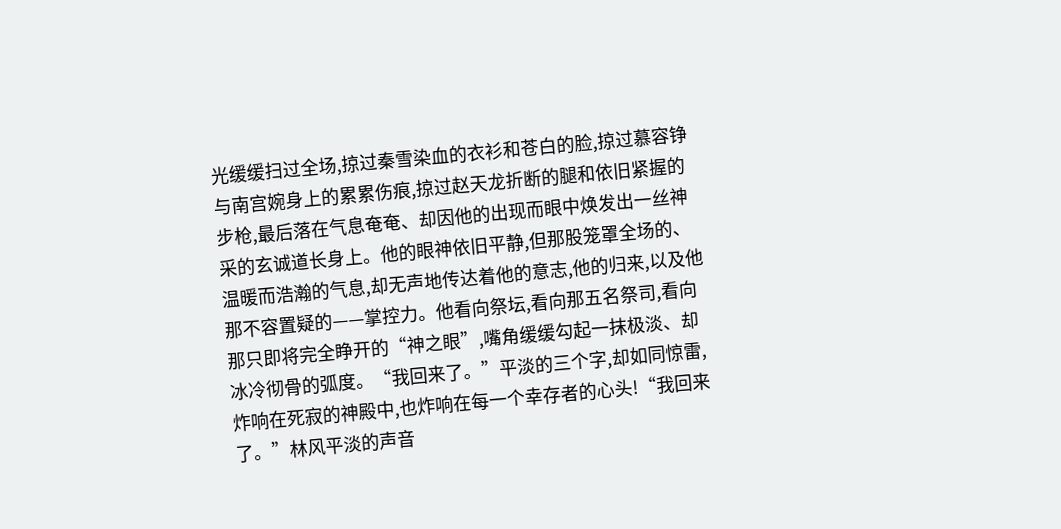光缓缓扫过全场,掠过秦雪染血的衣衫和苍白的脸,掠过慕容铮与南宫婉身上的累累伤痕,掠过赵天龙折断的腿和依旧紧握的步枪,最后落在气息奄奄、却因他的出现而眼中焕发出一丝神采的玄诚道长身上。他的眼神依旧平静,但那股笼罩全场的、温暖而浩瀚的气息,却无声地传达着他的意志,他的归来,以及他那不容置疑的——掌控力。他看向祭坛,看向那五名祭司,看向那只即将完全睁开的“神之眼”,嘴角缓缓勾起一抹极淡、却冰冷彻骨的弧度。“我回来了。”平淡的三个字,却如同惊雷,炸响在死寂的神殿中,也炸响在每一个幸存者的心头!“我回来了。”林风平淡的声音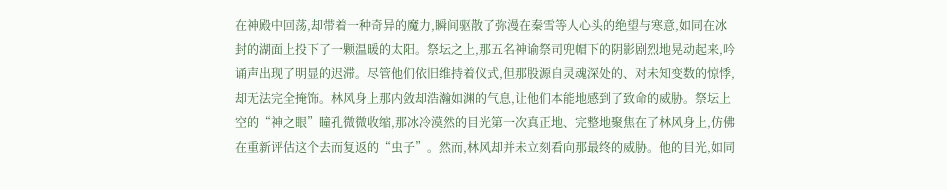在神殿中回荡,却带着一种奇异的魔力,瞬间驱散了弥漫在秦雪等人心头的绝望与寒意,如同在冰封的湖面上投下了一颗温暖的太阳。祭坛之上,那五名神谕祭司兜帽下的阴影剧烈地晃动起来,吟诵声出现了明显的迟滞。尽管他们依旧维持着仪式,但那股源自灵魂深处的、对未知变数的惊悸,却无法完全掩饰。林风身上那内敛却浩瀚如渊的气息,让他们本能地感到了致命的威胁。祭坛上空的“神之眼”瞳孔微微收缩,那冰冷漠然的目光第一次真正地、完整地聚焦在了林风身上,仿佛在重新评估这个去而复返的“虫子”。然而,林风却并未立刻看向那最终的威胁。他的目光,如同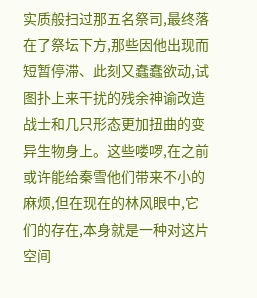实质般扫过那五名祭司,最终落在了祭坛下方,那些因他出现而短暂停滞、此刻又蠢蠢欲动,试图扑上来干扰的残余神谕改造战士和几只形态更加扭曲的变异生物身上。这些喽啰,在之前或许能给秦雪他们带来不小的麻烦,但在现在的林风眼中,它们的存在,本身就是一种对这片空间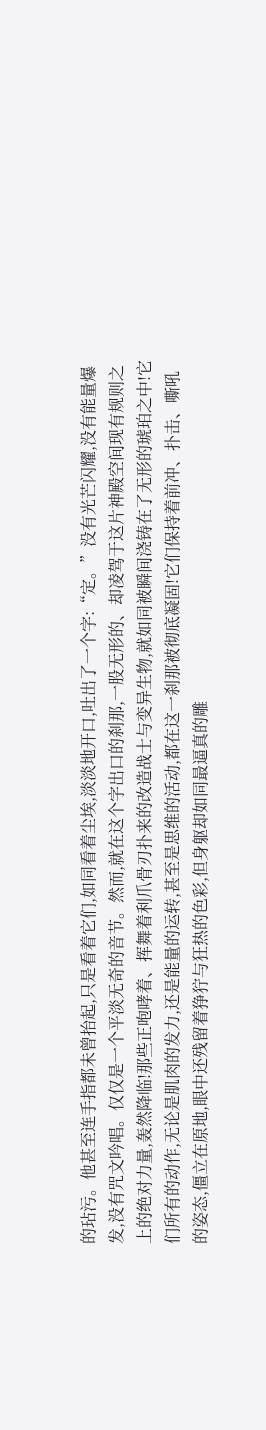的玷污。他甚至连手指都未曾抬起,只是看着它们,如同看着尘埃,淡淡地开口,吐出了一个字:“定。”没有光芒闪耀,没有能量爆发,没有咒文吟唱。仅仅是一个平淡无奇的音节。然而,就在这个字出口的刹那,一股无形的、却凌驾于这片神殿空间现有规则之上的绝对力量,轰然降临!那些正咆哮着、挥舞着利爪骨刃扑来的改造战士与变异生物,就如同被瞬间浇铸在了无形的琥珀之中!它们所有的动作,无论是肌肉的发力,还是能量的运转,甚至是思维的活动,都在这一刹那被彻底凝固!它们保持着前冲、扑击、嘶吼的姿态,僵立在原地,眼中还残留着狰狞与狂热的色彩,但身躯却如同最逼真的雕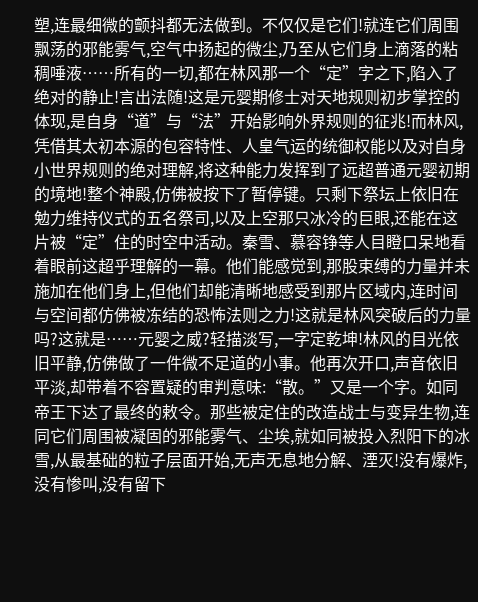塑,连最细微的颤抖都无法做到。不仅仅是它们!就连它们周围飘荡的邪能雾气,空气中扬起的微尘,乃至从它们身上滴落的粘稠唾液……所有的一切,都在林风那一个“定”字之下,陷入了绝对的静止!言出法随!这是元婴期修士对天地规则初步掌控的体现,是自身“道”与“法”开始影响外界规则的征兆!而林风,凭借其太初本源的包容特性、人皇气运的统御权能以及对自身小世界规则的绝对理解,将这种能力发挥到了远超普通元婴初期的境地!整个神殿,仿佛被按下了暂停键。只剩下祭坛上依旧在勉力维持仪式的五名祭司,以及上空那只冰冷的巨眼,还能在这片被“定”住的时空中活动。秦雪、慕容铮等人目瞪口呆地看着眼前这超乎理解的一幕。他们能感觉到,那股束缚的力量并未施加在他们身上,但他们却能清晰地感受到那片区域内,连时间与空间都仿佛被冻结的恐怖法则之力!这就是林风突破后的力量吗?这就是……元婴之威?轻描淡写,一字定乾坤!林风的目光依旧平静,仿佛做了一件微不足道的小事。他再次开口,声音依旧平淡,却带着不容置疑的审判意味:“散。”又是一个字。如同帝王下达了最终的敕令。那些被定住的改造战士与变异生物,连同它们周围被凝固的邪能雾气、尘埃,就如同被投入烈阳下的冰雪,从最基础的粒子层面开始,无声无息地分解、湮灭!没有爆炸,没有惨叫,没有留下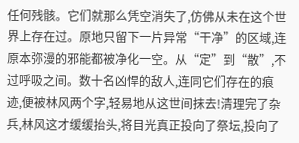任何残骸。它们就那么凭空消失了,仿佛从未在这个世界上存在过。原地只留下一片异常“干净”的区域,连原本弥漫的邪能都被净化一空。从“定”到“散”,不过呼吸之间。数十名凶悍的敌人,连同它们存在的痕迹,便被林风两个字,轻易地从这世间抹去!清理完了杂兵,林风这才缓缓抬头,将目光真正投向了祭坛,投向了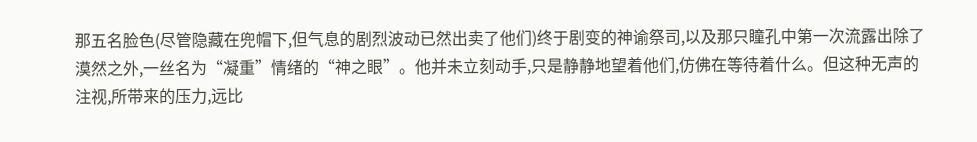那五名脸色(尽管隐藏在兜帽下,但气息的剧烈波动已然出卖了他们)终于剧变的神谕祭司,以及那只瞳孔中第一次流露出除了漠然之外,一丝名为“凝重”情绪的“神之眼”。他并未立刻动手,只是静静地望着他们,仿佛在等待着什么。但这种无声的注视,所带来的压力,远比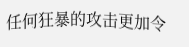任何狂暴的攻击更加令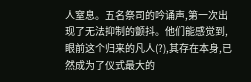人窒息。五名祭司的吟诵声,第一次出现了无法抑制的颤抖。他们能感觉到,眼前这个归来的凡人(?),其存在本身,已然成为了仪式最大的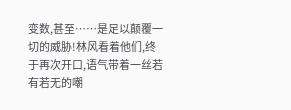变数,甚至……是足以颠覆一切的威胁!林风看着他们,终于再次开口,语气带着一丝若有若无的嘲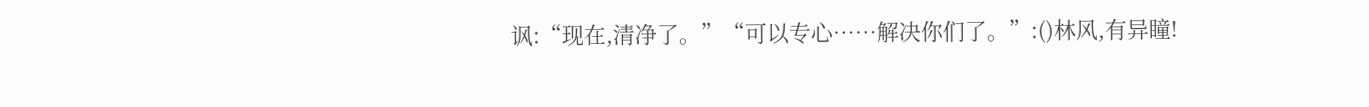讽:“现在,清净了。”“可以专心……解决你们了。”:()林风,有异瞳!